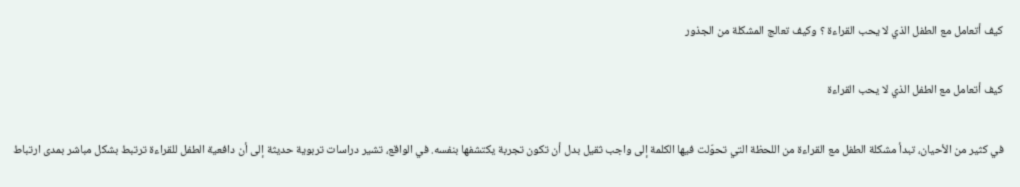كيف أتعامل مع الطفل الذي لا يحب القراءة ؟ وكيف تعالج المشكلة من الجذور

كيف أتعامل مع الطفل الذي لا يحب القراءة

في كثير من الأحيان، تبدأ مشكلة الطفل مع القراءة من اللحظة التي تحوّلت فيها الكلمة إلى واجب ثقيل بدل أن تكون تجربة يكتشفها بنفسه. في الواقع، تشير دراسات تربوية حديثة إلى أن دافعية الطفل للقراءة ترتبط بشكل مباشر بمدى ارتباط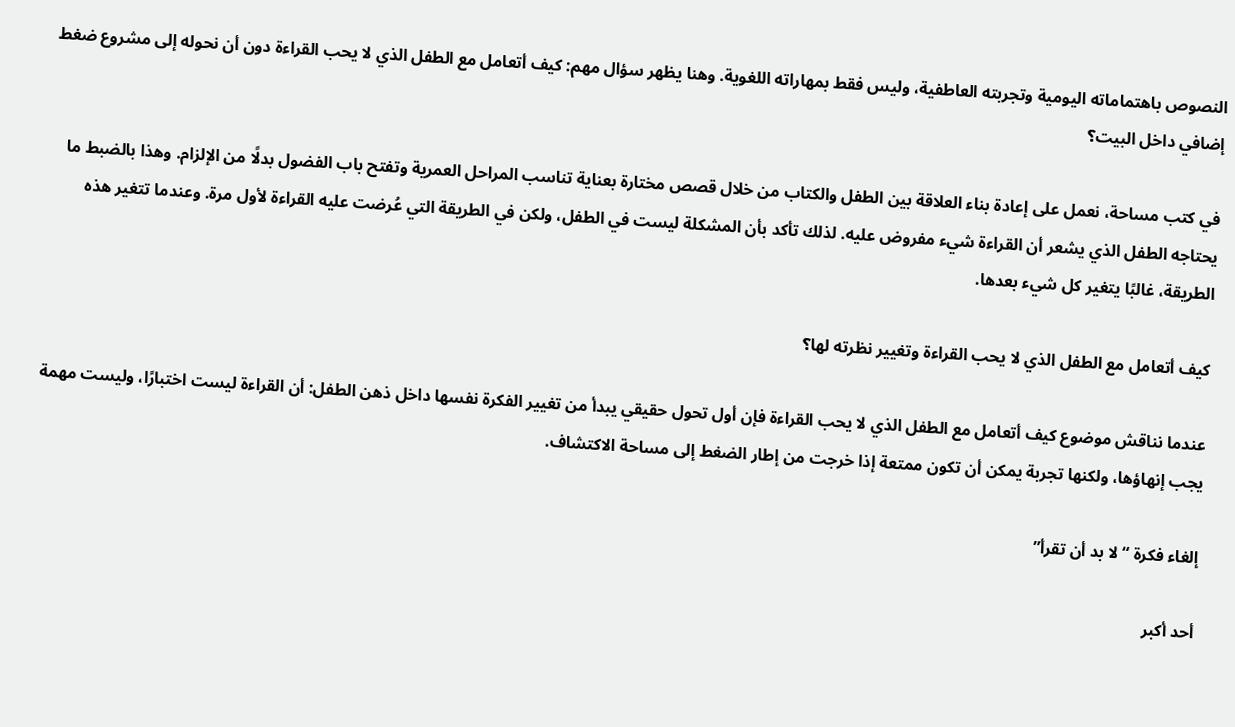النصوص باهتماماته اليومية وتجربته العاطفية، وليس فقط بمهاراته اللغوية. وهنا يظهر سؤال مهم: كيف أتعامل مع الطفل الذي لا يحب القراءة دون أن نحوله إلى مشروع ضغط إضافي داخل البيت؟

في كتب مساحة، نعمل على إعادة بناء العلاقة بين الطفل والكتاب من خلال قصص مختارة بعناية تناسب المراحل العمرية وتفتح باب الفضول بدلًا من الإلزام. وهذا بالضبط ما يحتاجه الطفل الذي يشعر أن القراءة شيء مفروض عليه. لذلك تأكد بأن المشكلة ليست في الطفل، ولكن في الطريقة التي عُرضت عليه القراءة لأول مرة. وعندما تتغير هذه الطريقة، غالبًا يتغير كل شيء بعدها.

كيف أتعامل مع الطفل الذي لا يحب القراءة وتغيير نظرته لها؟

عندما نناقش موضوع كيف أتعامل مع الطفل الذي لا يحب القراءة فإن أول تحول حقيقي يبدأ من تغيير الفكرة نفسها داخل ذهن الطفل: أن القراءة ليست اختبارًا، وليست مهمة يجب إنهاؤها، ولكنها تجربة يمكن أن تكون ممتعة إذا خرجت من إطار الضغط إلى مساحة الاكتشاف.

إلغاء فكرة “لا بد أن تقرأ”

أحد أكبر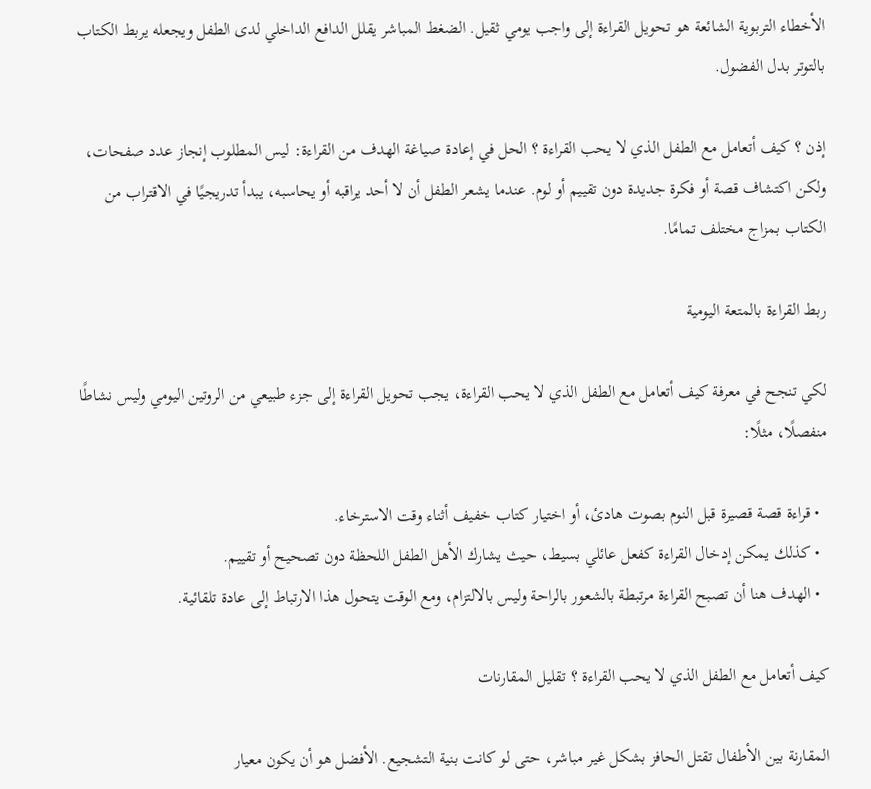الأخطاء التربوية الشائعة هو تحويل القراءة إلى واجب يومي ثقيل. الضغط المباشر يقلل الدافع الداخلي لدى الطفل ويجعله يربط الكتاب بالتوتر بدل الفضول.

إذن ؟ كيف أتعامل مع الطفل الذي لا يحب القراءة ؟ الحل في إعادة صياغة الهدف من القراءة: ليس المطلوب إنجاز عدد صفحات، ولكن اكتشاف قصة أو فكرة جديدة دون تقييم أو لوم. عندما يشعر الطفل أن لا أحد يراقبه أو يحاسبه، يبدأ تدريجيًا في الاقتراب من الكتاب بمزاج مختلف تمامًا.

ربط القراءة بالمتعة اليومية

لكي تنجح في معرفة كيف أتعامل مع الطفل الذي لا يحب القراءة، يجب تحويل القراءة إلى جزء طبيعي من الروتين اليومي وليس نشاطًا منفصلًا، مثلًا:

  • قراءة قصة قصيرة قبل النوم بصوت هادئ، أو اختيار كتاب خفيف أثناء وقت الاسترخاء.
  • كذلك يمكن إدخال القراءة كفعل عائلي بسيط، حيث يشارك الأهل الطفل اللحظة دون تصحيح أو تقييم.
  • الهدف هنا أن تصبح القراءة مرتبطة بالشعور بالراحة وليس بالالتزام، ومع الوقت يتحول هذا الارتباط إلى عادة تلقائية.

كيف أتعامل مع الطفل الذي لا يحب القراءة ؟ تقليل المقارنات

المقارنة بين الأطفال تقتل الحافز بشكل غير مباشر، حتى لو كانت بنية التشجيع. الأفضل هو أن يكون معيار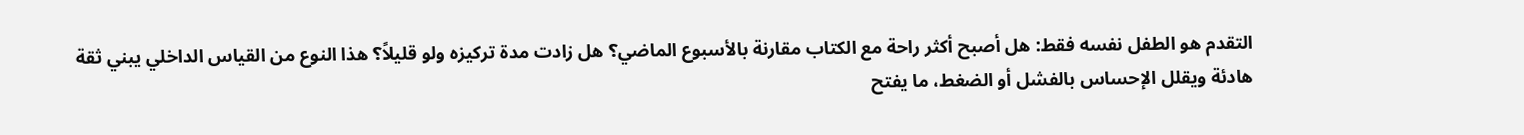التقدم هو الطفل نفسه فقط: هل أصبح أكثر راحة مع الكتاب مقارنة بالأسبوع الماضي؟ هل زادت مدة تركيزه ولو قليلاً؟ هذا النوع من القياس الداخلي يبني ثقة هادئة ويقلل الإحساس بالفشل أو الضغط، ما يفتح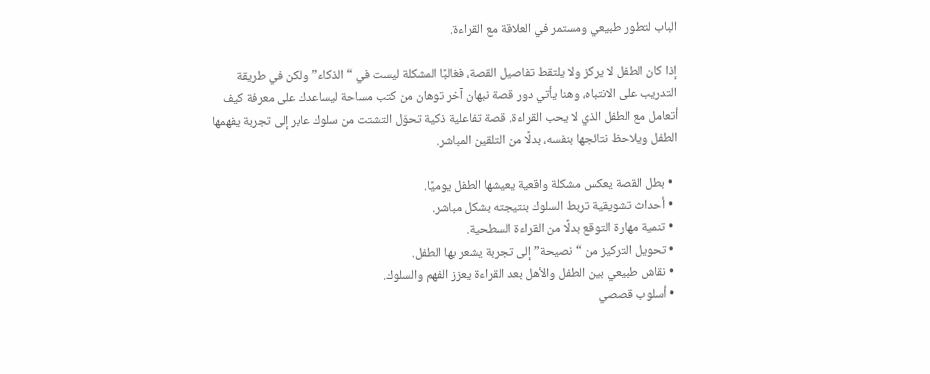الباب لتطور طبيعي ومستمر في العلاقة مع القراءة.

إذا كان الطفل لا يركز ولا يلتقط تفاصيل القصة، فغالبًا المشكلة ليست في “الذكاء” ولكن في طريقة التدريب على الانتباه، وهنا يأتي دور قصة نبهان آخر توهان من كتب مساحة ليساعدك على معرفة كيف أتعامل مع الطفل الذي لا يحب القراءة. قصة تفاعلية ذكية تحوّل التشتت من سلوك عابر إلى تجربة يفهمها الطفل ويلاحظ نتائجها بنفسه، بدلًا من التلقين المباشر.

  • بطل القصة يعكس مشكلة واقعية يعيشها الطفل يوميًا.
  • أحداث تشويقية تربط السلوك بنتيجته بشكل مباشر.
  • تنمية مهارة التوقع بدلًا من القراءة السطحية.
  • تحويل التركيز من “نصيحة” إلى تجربة يشعر بها الطفل.
  • نقاش طبيعي بين الطفل والأهل بعد القراءة يعزز الفهم والسلوك.
  • أسلوب قصصي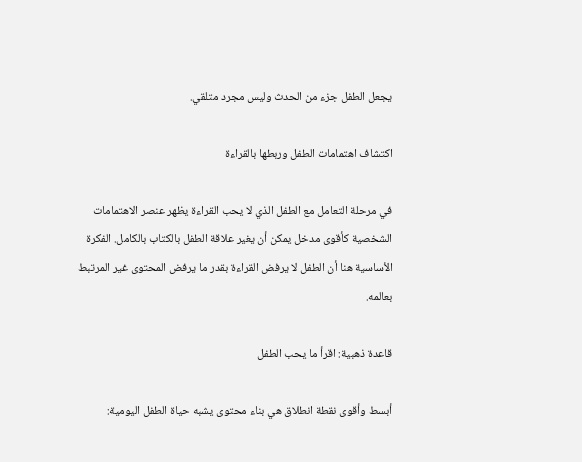يجعل الطفل جزء من الحدث وليس مجرد متلقي.

اكتشاف اهتمامات الطفل وربطها بالقراءة

في مرحلة التعامل مع الطفل الذي لا يحب القراءة يظهر عنصر الاهتمامات الشخصية كأقوى مدخل يمكن أن يغير علاقة الطفل بالكتاب بالكامل. الفكرة الأساسية هنا أن الطفل لا يرفض القراءة بقدر ما يرفض المحتوى غير المرتبط بعالمه.

قاعدة ذهبية: اقرأ ما يحب الطفل

أبسط وأقوى نقطة انطلاق هي بناء محتوى يشبه حياة الطفل اليومية: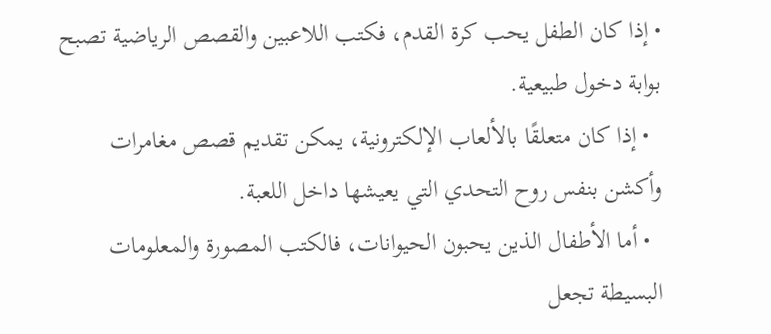• إذا كان الطفل يحب كرة القدم، فكتب اللاعبين والقصص الرياضية تصبح بوابة دخول طبيعية.
  • إذا كان متعلقًا بالألعاب الإلكترونية، يمكن تقديم قصص مغامرات وأكشن بنفس روح التحدي التي يعيشها داخل اللعبة.
  • أما الأطفال الذين يحبون الحيوانات، فالكتب المصورة والمعلومات البسيطة تجعل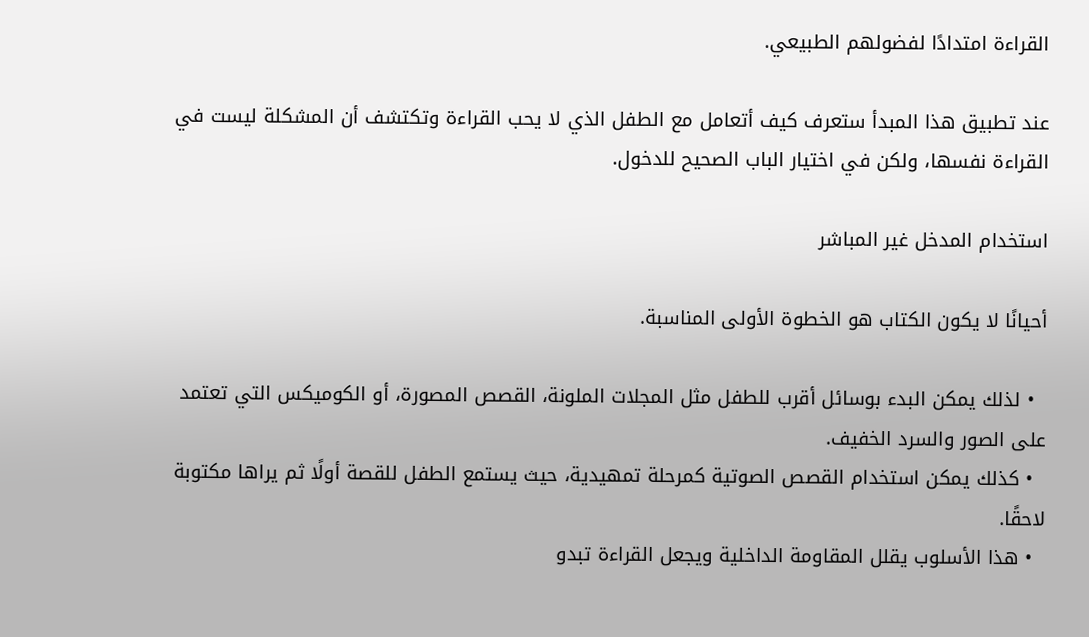القراءة امتدادًا لفضولهم الطبيعي.

عند تطبيق هذا المبدأ ستعرف كيف أتعامل مع الطفل الذي لا يحب القراءة وتكتشف أن المشكلة ليست في القراءة نفسها، ولكن في اختيار الباب الصحيح للدخول.

استخدام المدخل غير المباشر

أحيانًا لا يكون الكتاب هو الخطوة الأولى المناسبة.

  • لذلك يمكن البدء بوسائل أقرب للطفل مثل المجلات الملونة، القصص المصورة، أو الكوميكس التي تعتمد على الصور والسرد الخفيف.
  • كذلك يمكن استخدام القصص الصوتية كمرحلة تمهيدية، حيث يستمع الطفل للقصة أولًا ثم يراها مكتوبة لاحقًا.
  • هذا الأسلوب يقلل المقاومة الداخلية ويجعل القراءة تبدو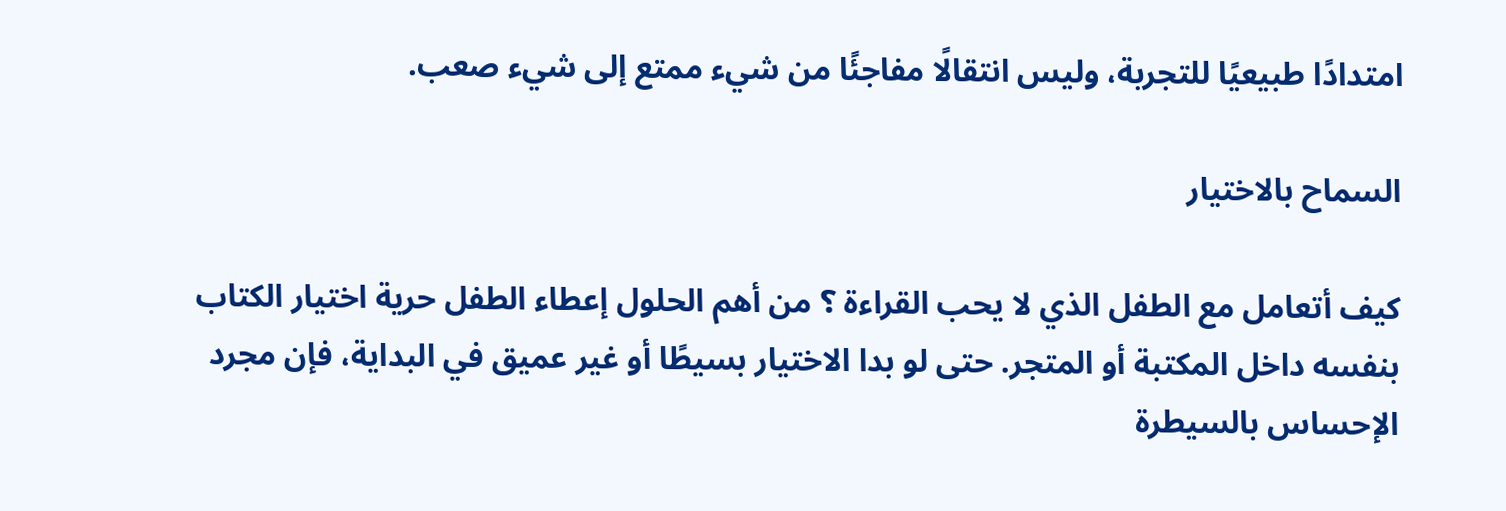امتدادًا طبيعيًا للتجربة، وليس انتقالًا مفاجئًا من شيء ممتع إلى شيء صعب.

السماح بالاختيار

كيف أتعامل مع الطفل الذي لا يحب القراءة ؟ من أهم الحلول إعطاء الطفل حرية اختيار الكتاب بنفسه داخل المكتبة أو المتجر. حتى لو بدا الاختيار بسيطًا أو غير عميق في البداية، فإن مجرد الإحساس بالسيطرة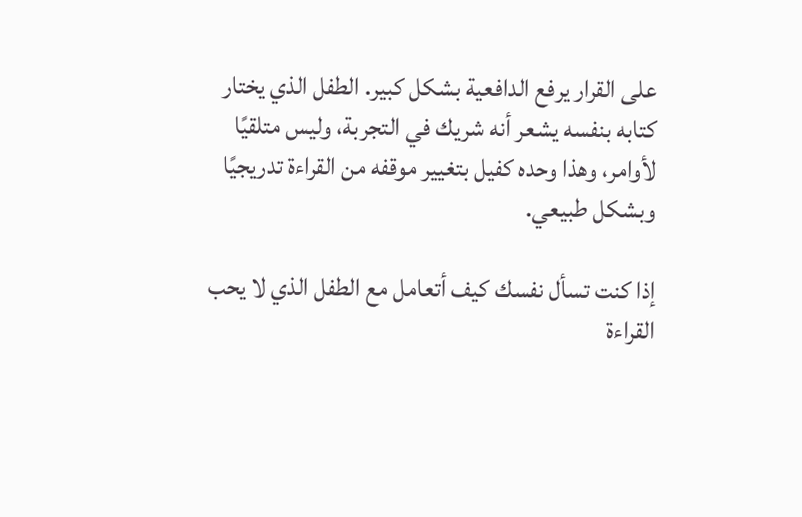على القرار يرفع الدافعية بشكل كبير. الطفل الذي يختار كتابه بنفسه يشعر أنه شريك في التجربة، وليس متلقيًا لأوامر، وهذا وحده كفيل بتغيير موقفه من القراءة تدريجيًا وبشكل طبيعي.

إذا كنت تسأل نفسك كيف أتعامل مع الطفل الذي لا يحب القراءة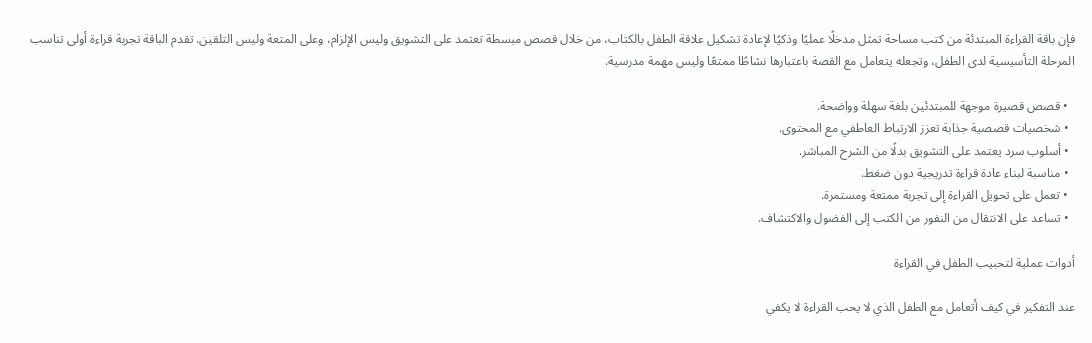فإن باقة القراءة المبتدئة من كتب مساحة تمثل مدخلًا عمليًا وذكيًا لإعادة تشكيل علاقة الطفل بالكتاب، من خلال قصص مبسطة تعتمد على التشويق وليس الإلزام، وعلى المتعة وليس التلقين. تقدم الباقة تجربة قراءة أولى تناسب المرحلة التأسيسية لدى الطفل، وتجعله يتعامل مع القصة باعتبارها نشاطًا ممتعًا وليس مهمة مدرسية.

  • قصص قصيرة موجهة للمبتدئين بلغة سهلة وواضحة.
  • شخصيات قصصية جذابة تعزز الارتباط العاطفي مع المحتوى.
  • أسلوب سرد يعتمد على التشويق بدلًا من الشرح المباشر.
  • مناسبة لبناء عادة قراءة تدريجية دون ضغط.
  • تعمل على تحويل القراءة إلى تجربة ممتعة ومستمرة.
  • تساعد على الانتقال من النفور من الكتب إلى الفضول والاكتشاف.

أدوات عملية لتحبيب الطفل في القراءة

عند التفكير في كيف أتعامل مع الطفل الذي لا يحب القراءة لا يكفي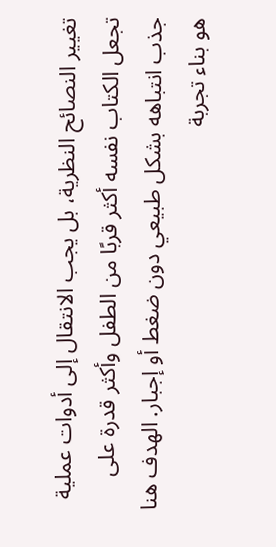تغيير النصائح النظرية، بل يجب الانتقال إلى أدوات عملية تجعل الكتاب نفسه أكثر قربًا من الطفل وأكثر قدرة على جذب انتباهه بشكل طبيعي دون ضغط أو إجبار. الهدف هنا هو بناء تجربة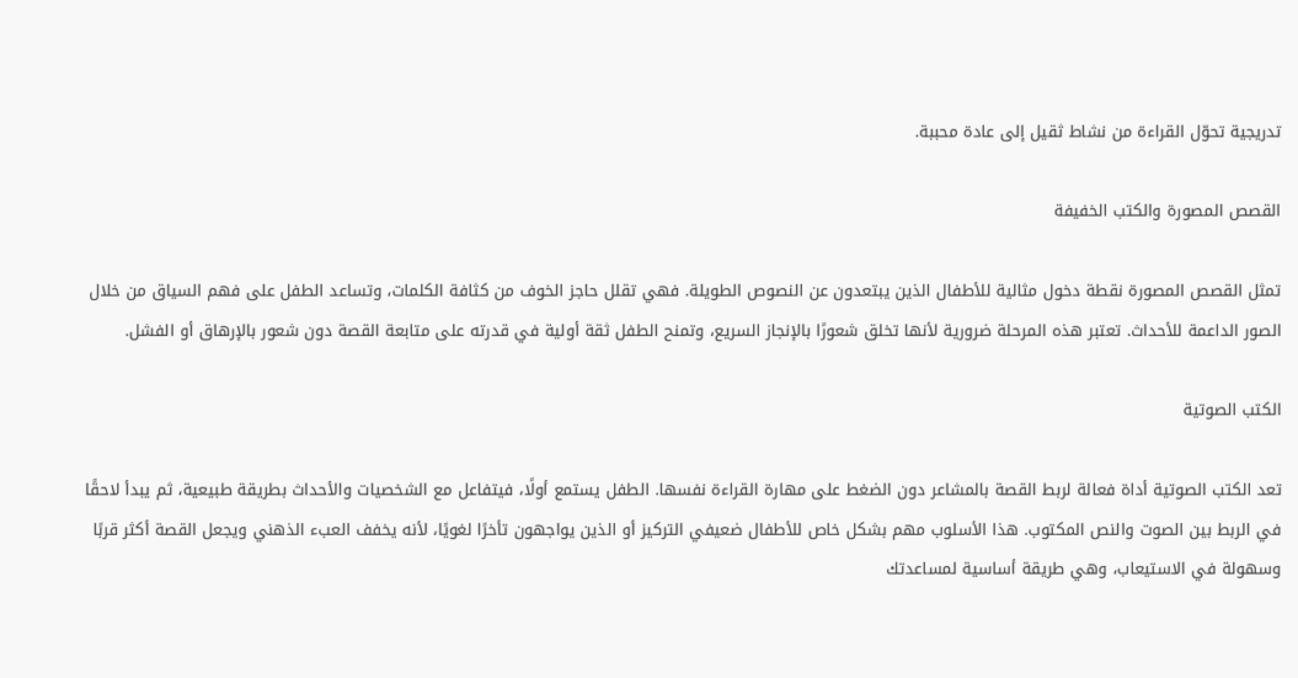تدريجية تحوّل القراءة من نشاط ثقيل إلى عادة محببة.

القصص المصورة والكتب الخفيفة

تمثل القصص المصورة نقطة دخول مثالية للأطفال الذين يبتعدون عن النصوص الطويلة. فهي تقلل حاجز الخوف من كثافة الكلمات، وتساعد الطفل على فهم السياق من خلال الصور الداعمة للأحداث. تعتبر هذه المرحلة ضرورية لأنها تخلق شعورًا بالإنجاز السريع، وتمنح الطفل ثقة أولية في قدرته على متابعة القصة دون شعور بالإرهاق أو الفشل.

الكتب الصوتية

تعد الكتب الصوتية أداة فعالة لربط القصة بالمشاعر دون الضغط على مهارة القراءة نفسها. الطفل يستمع أولًا، فيتفاعل مع الشخصيات والأحداث بطريقة طبيعية، ثم يبدأ لاحقًا في الربط بين الصوت والنص المكتوب. هذا الأسلوب مهم بشكل خاص للأطفال ضعيفي التركيز أو الذين يواجهون تأخرًا لغويًا، لأنه يخفف العبء الذهني ويجعل القصة أكثر قربًا وسهولة في الاستيعاب، وهي طريقة أساسية لمساعدتك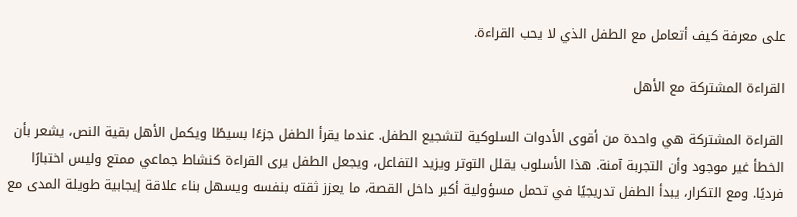على معرفة كيف أتعامل مع الطفل الذي لا يحب القراءة.

القراءة المشتركة مع الأهل

القراءة المشتركة هي واحدة من أقوى الأدوات السلوكية لتشجيع الطفل. عندما يقرأ الطفل جزءًا بسيطًا ويكمل الأهل بقية النص، يشعر بأن الخطأ غير موجود وأن التجربة آمنة. هذا الأسلوب يقلل التوتر ويزيد التفاعل، ويجعل الطفل يرى القراءة كنشاط جماعي ممتع وليس اختبارًا فرديًا. ومع التكرار، يبدأ الطفل تدريجيًا في تحمل مسؤولية أكبر داخل القصة، ما يعزز ثقته بنفسه ويسهل بناء علاقة إيجابية طويلة المدى مع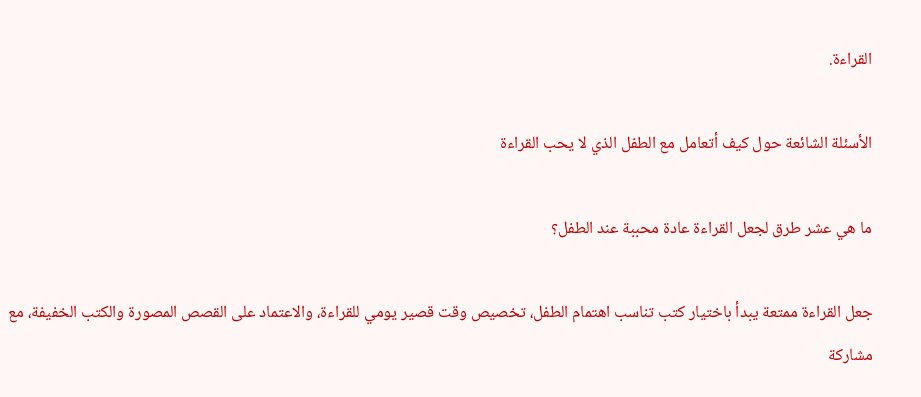القراءة.

الأسئلة الشائعة حول كيف أتعامل مع الطفل الذي لا يحب القراءة

ما هي عشر طرق لجعل القراءة عادة محببة عند الطفل؟

جعل القراءة ممتعة يبدأ باختيار كتب تناسب اهتمام الطفل، تخصيص وقت قصير يومي للقراءة، والاعتماد على القصص المصورة والكتب الخفيفة، مع مشاركة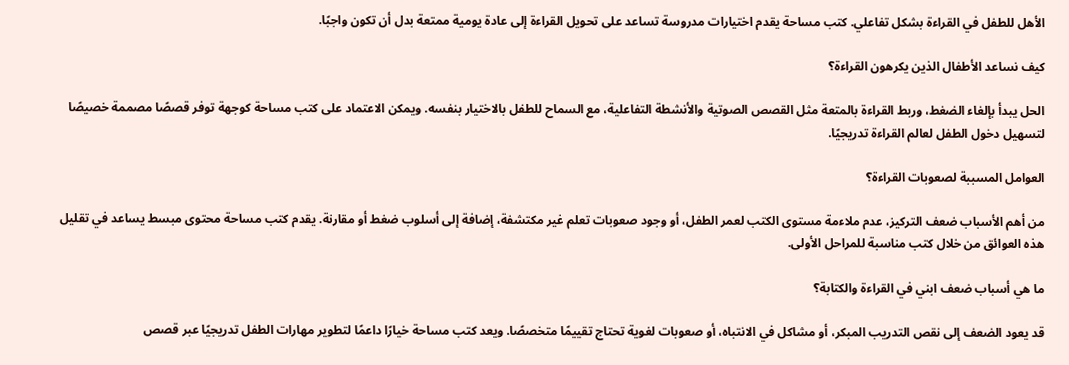الأهل للطفل في القراءة بشكل تفاعلي. كتب مساحة يقدم اختيارات مدروسة تساعد على تحويل القراءة إلى عادة يومية ممتعة بدل أن تكون واجبًا.

كيف نساعد الأطفال الذين يكرهون القراءة؟

الحل يبدأ بإلغاء الضغط، وربط القراءة بالمتعة مثل القصص الصوتية والأنشطة التفاعلية، مع السماح للطفل بالاختيار بنفسه. ويمكن الاعتماد على كتب مساحة كوجهة توفر قصصًا مصممة خصيصًا لتسهيل دخول الطفل لعالم القراءة تدريجيًا.

العوامل المسببة لصعوبات القراءة؟

من أهم الأسباب ضعف التركيز، عدم ملاءمة مستوى الكتب لعمر الطفل، أو وجود صعوبات تعلم غير مكتشفة، إضافة إلى أسلوب ضغط أو مقارنة. يقدم كتب مساحة محتوى مبسط يساعد في تقليل هذه العوائق من خلال كتب مناسبة للمراحل الأولى.

ما هي أسباب ضعف ابني في القراءة والكتابة؟

قد يعود الضعف إلى نقص التدريب المبكر، أو مشاكل في الانتباه، أو صعوبات لغوية تحتاج تقييمًا متخصصًا. ويعد كتب مساحة خيارًا داعمًا لتطوير مهارات الطفل تدريجيًا عبر قصص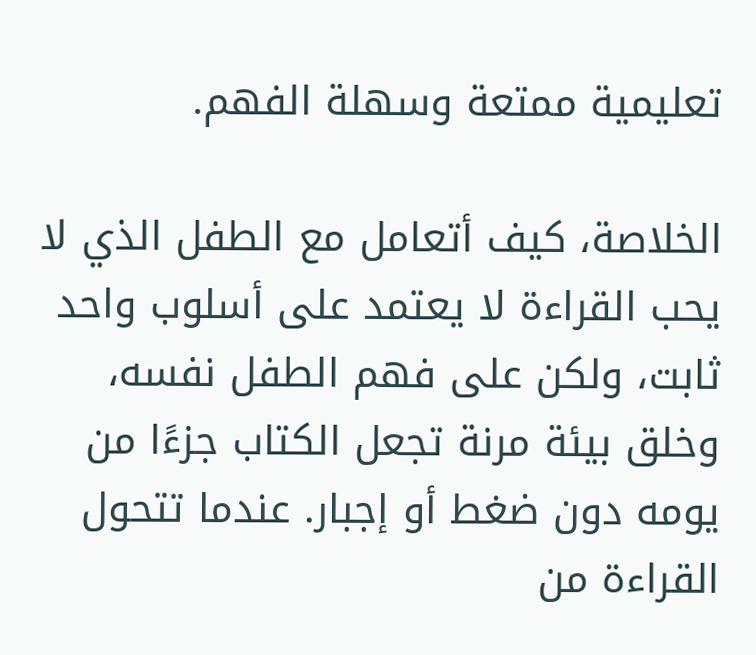تعليمية ممتعة وسهلة الفهم.

الخلاصة، كيف أتعامل مع الطفل الذي لا يحب القراءة لا يعتمد على أسلوب واحد ثابت، ولكن على فهم الطفل نفسه، وخلق بيئة مرنة تجعل الكتاب جزءًا من يومه دون ضغط أو إجبار. عندما تتحول القراءة من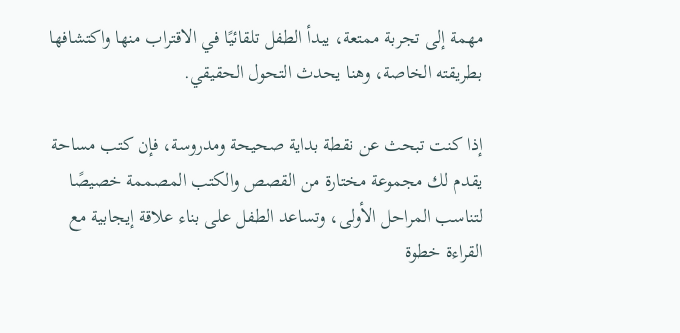مهمة إلى تجربة ممتعة، يبدأ الطفل تلقائيًا في الاقتراب منها واكتشافها بطريقته الخاصة، وهنا يحدث التحول الحقيقي.

إذا كنت تبحث عن نقطة بداية صحيحة ومدروسة، فإن كتب مساحة يقدم لك مجموعة مختارة من القصص والكتب المصممة خصيصًا لتناسب المراحل الأولى، وتساعد الطفل على بناء علاقة إيجابية مع القراءة خطوة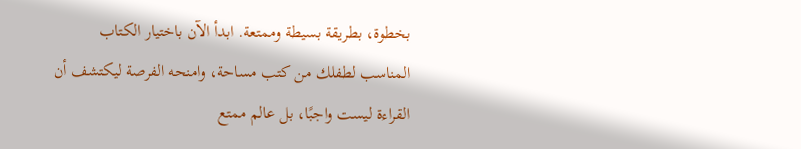بخطوة، بطريقة بسيطة وممتعة. ابدأ الآن باختيار الكتاب المناسب لطفلك من كتب مساحة، وامنحه الفرصة ليكتشف أن القراءة ليست واجبًا، بل عالم ممتع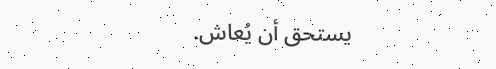يستحق أن يُعاش.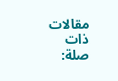مقالات ذات صلة: